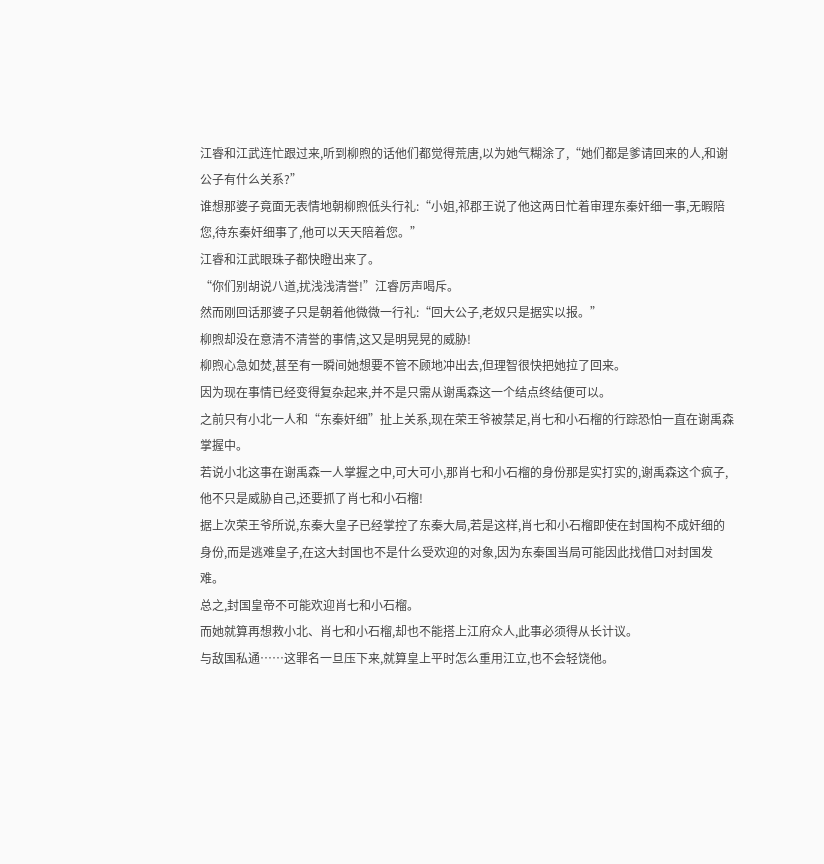江睿和江武连忙跟过来,听到柳煦的话他们都觉得荒唐,以为她气糊涂了,“她们都是爹请回来的人,和谢公子有什么关系?”
谁想那婆子竟面无表情地朝柳煦低头行礼:“小姐,祁郡王说了他这两日忙着审理东秦奸细一事,无暇陪您,待东秦奸细事了,他可以天天陪着您。”
江睿和江武眼珠子都快瞪出来了。
“你们别胡说八道,扰浅浅清誉!”江睿厉声喝斥。
然而刚回话那婆子只是朝着他微微一行礼:“回大公子,老奴只是据实以报。”
柳煦却没在意清不清誉的事情,这又是明晃晃的威胁!
柳煦心急如焚,甚至有一瞬间她想要不管不顾地冲出去,但理智很快把她拉了回来。
因为现在事情已经变得复杂起来,并不是只需从谢禹森这一个结点终结便可以。
之前只有小北一人和“东秦奸细”扯上关系,现在荣王爷被禁足,肖七和小石榴的行踪恐怕一直在谢禹森掌握中。
若说小北这事在谢禹森一人掌握之中,可大可小,那肖七和小石榴的身份那是实打实的,谢禹森这个疯子,他不只是威胁自己,还要抓了肖七和小石榴!
据上次荣王爷所说,东秦大皇子已经掌控了东秦大局,若是这样,肖七和小石榴即使在封国构不成奸细的身份,而是逃难皇子,在这大封国也不是什么受欢迎的对象,因为东秦国当局可能因此找借口对封国发难。
总之,封国皇帝不可能欢迎肖七和小石榴。
而她就算再想救小北、肖七和小石榴,却也不能搭上江府众人,此事必须得从长计议。
与敌国私通……这罪名一旦压下来,就算皇上平时怎么重用江立,也不会轻饶他。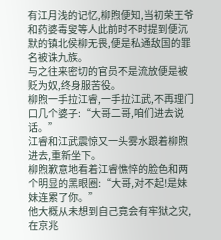有江月浅的记忆,柳煦便知,当初荣王爷和药婆毒叟等人此前时不时提到便沉默的镇北侯柳无畏,便是私通敌国的罪名被诛九族。
与之往来密切的官员不是流放便是被贬为奴,终身服苦役。
柳煦一手拉江睿,一手拉江武,不再理门口几个婆子:“大哥二哥,咱们进去说话。”
江睿和江武震惊又一头雾水跟着柳煦进去,重新坐下。
柳煦歉意地看着江睿憔悴的脸色和两个明显的黑眼圈:“大哥,对不起!是妹妹连累了你。”
他大概从未想到自己竟会有牢狱之灾,在京兆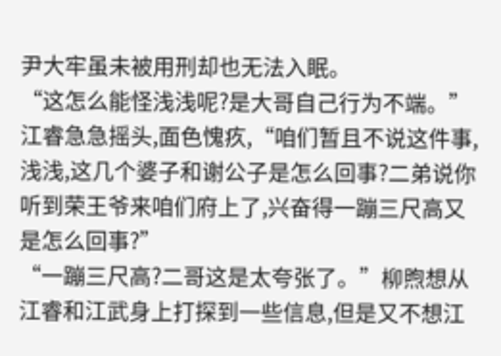尹大牢虽未被用刑却也无法入眠。
“这怎么能怪浅浅呢?是大哥自己行为不端。”江睿急急摇头,面色愧疚,“咱们暂且不说这件事,浅浅,这几个婆子和谢公子是怎么回事?二弟说你听到荣王爷来咱们府上了,兴奋得一蹦三尺高又是怎么回事?”
“一蹦三尺高?二哥这是太夸张了。”柳煦想从江睿和江武身上打探到一些信息,但是又不想江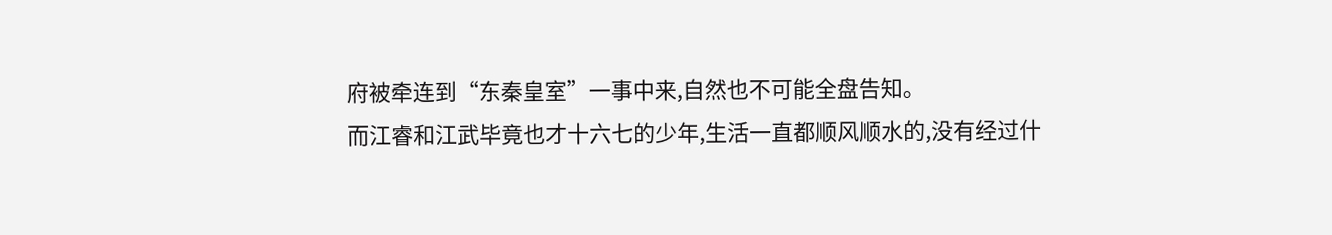府被牵连到“东秦皇室”一事中来,自然也不可能全盘告知。
而江睿和江武毕竟也才十六七的少年,生活一直都顺风顺水的,没有经过什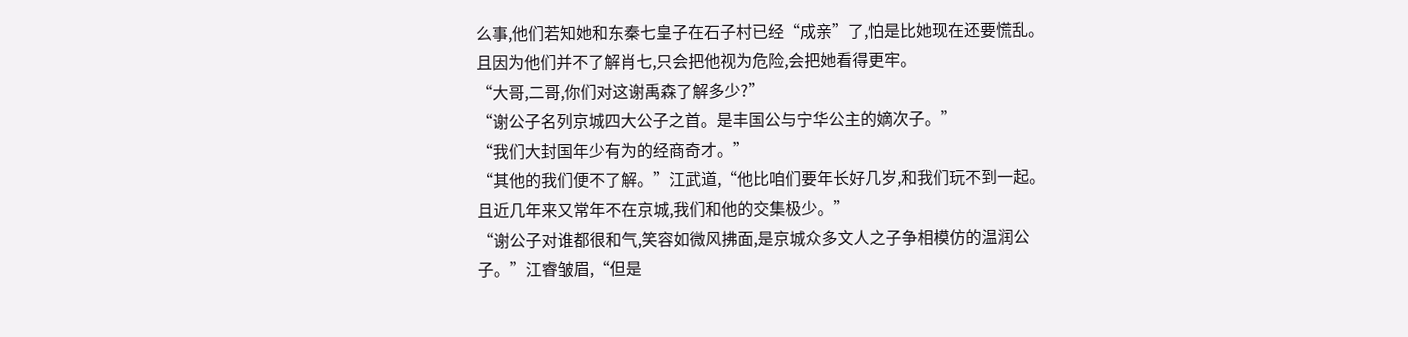么事,他们若知她和东秦七皇子在石子村已经“成亲”了,怕是比她现在还要慌乱。
且因为他们并不了解肖七,只会把他视为危险,会把她看得更牢。
“大哥,二哥,你们对这谢禹森了解多少?”
“谢公子名列京城四大公子之首。是丰国公与宁华公主的嫡次子。”
“我们大封国年少有为的经商奇才。”
“其他的我们便不了解。”江武道,“他比咱们要年长好几岁,和我们玩不到一起。且近几年来又常年不在京城,我们和他的交集极少。”
“谢公子对谁都很和气,笑容如微风拂面,是京城众多文人之子争相模仿的温润公子。”江睿皱眉,“但是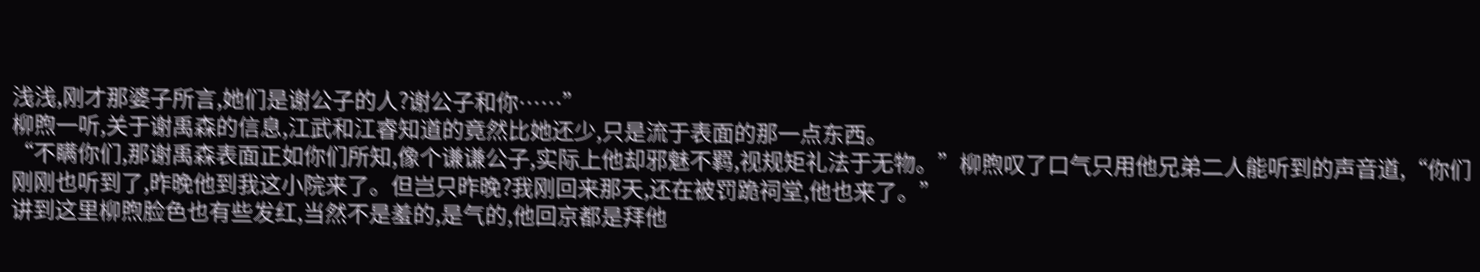浅浅,刚才那婆子所言,她们是谢公子的人?谢公子和你……”
柳煦一听,关于谢禹森的信息,江武和江睿知道的竟然比她还少,只是流于表面的那一点东西。
“不瞒你们,那谢禹森表面正如你们所知,像个谦谦公子,实际上他却邪魅不羁,视规矩礼法于无物。”柳煦叹了口气只用他兄弟二人能听到的声音道,“你们刚刚也听到了,昨晚他到我这小院来了。但岂只昨晚?我刚回来那天,还在被罚跪祠堂,他也来了。”
讲到这里柳煦脸色也有些发红,当然不是羞的,是气的,他回京都是拜他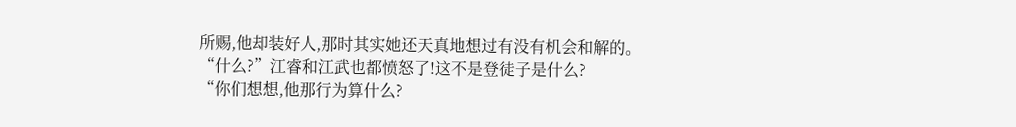所赐,他却装好人,那时其实她还天真地想过有没有机会和解的。
“什么?”江睿和江武也都愤怒了!这不是登徒子是什么?
“你们想想,他那行为算什么?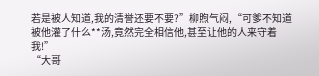若是被人知道,我的清誉还要不要?”柳煦气闷,“可爹不知道被他灌了什么**汤,竟然完全相信他,甚至让他的人来守着我!”
“大哥